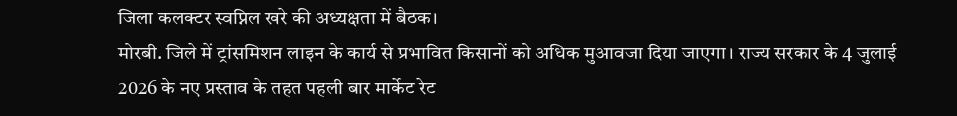जिला कलक्टर स्वप्निल खरे की अध्यक्षता में बैठक।
मोरबी. जिले में ट्रांसमिशन लाइन के कार्य से प्रभावित किसानों को अधिक मुआवजा दिया जाएगा। राज्य सरकार के 4 जुलाई 2026 के नए प्रस्ताव के तहत पहली बार मार्केट रेट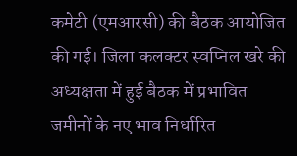कमेटी (एमआरसी) की बैठक आयोजित की गई। जिला कलक्टर स्वप्निल खरे की अध्यक्षता में हुई बैठक में प्रभावित जमीनों के नए भाव निर्धारित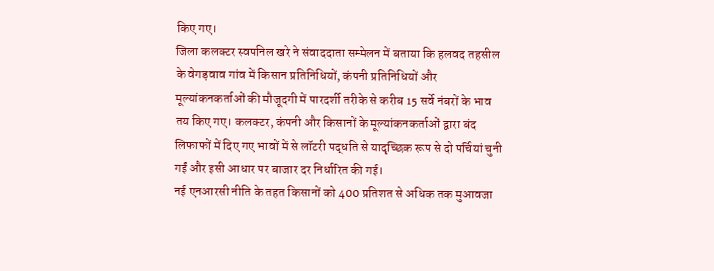किए गए।
जिला कलक्टर स्वपनिल खरे ने संवाददाता सम्मेलन में बताया कि हलवद तहसील के वेगड़वाव गांव में किसान प्रतिनिधियों, कंपनी प्रतिनिधियों और मूल्यांकनकर्ताओं की मौजूदगी में पारदर्शी तरीके से करीब 15 सर्वे नंबरों के भाव तय किए गए। कलक्टर, कंपनी और किसानों के मूल्यांकनकर्ताओं द्वारा बंद लिफाफों में दिए गए भावों में से लॉटरी पद्धति से यादृच्छिक रूप से दो पर्चियां चुनी गईं और इसी आधार पर बाजार दर निर्धारित की गई।
नई एनआरसी नीति के तहत किसानों को 400 प्रतिशत से अधिक तक मुआवजा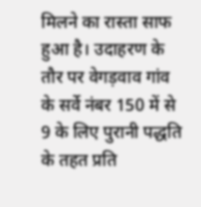मिलने का रास्ता साफ हुआ है। उदाहरण के तौर पर वेगड़वाव गांव के सर्वे नंबर 150 में से 9 के लिए पुरानी पद्धति के तहत प्रति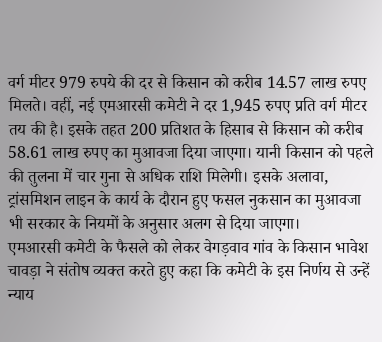वर्ग मीटर 979 रुपये की दर से किसान को करीब 14.57 लाख रुपए मिलते। वहीं, नई एमआरसी कमेटी ने दर 1,945 रुपए प्रति वर्ग मीटर तय की है। इसके तहत 200 प्रतिशत के हिसाब से किसान को करीब 58.61 लाख रुपए का मुआवजा दिया जाएगा। यानी किसान को पहले की तुलना में चार गुना से अधिक राशि मिलेगी। इसके अलावा, ट्रांसमिशन लाइन के कार्य के दौरान हुए फसल नुकसान का मुआवजा भी सरकार के नियमों के अनुसार अलग से दिया जाएगा।
एमआरसी कमेटी के फैसले को लेकर वेगड़वाव गांव के किसान भावेश चावड़ा ने संतोष व्यक्त करते हुए कहा कि कमेटी के इस निर्णय से उन्हें न्याय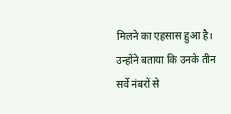मिलने का एहसास हुआ है। उन्होंने बताया कि उनके तीन सर्वे नंबरों से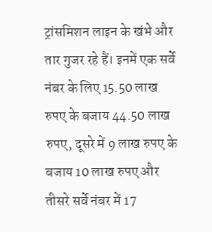ट्रांसमिशन लाइन के खंभे और तार गुजर रहे हैं। इनमें एक सर्वे नंबर के लिए 15.50 लाख रुपए के बजाय 44.50 लाख रुपए, दूसरे में 9 लाख रुपए के बजाय 10 लाख रुपए और तीसरे सर्वे नंबर में 17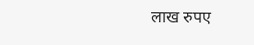लाख रुपए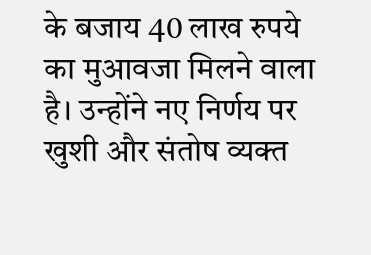के बजाय 40 लाख रुपये का मुआवजा मिलने वाला है। उन्होंने नए निर्णय पर खुशी और संतोष व्यक्त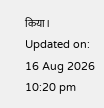किया।
Updated on:
16 Aug 2026 10:20 pm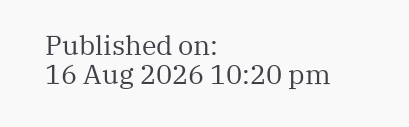Published on:
16 Aug 2026 10:20 pm